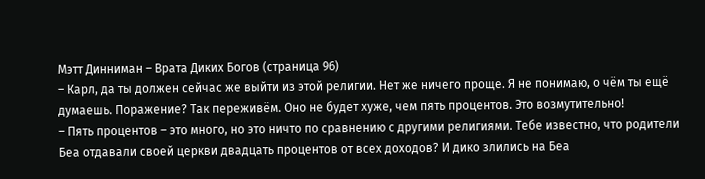Мэтт Динниман – Врата Диких Богов (страница 96)
– Карл, да ты должен сейчас же выйти из этой религии. Нет же ничего проще. Я не понимаю, о чём ты ещё думаешь. Поражение? Так переживём. Оно не будет хуже, чем пять процентов. Это возмутительно!
– Пять процентов – это много, но это ничто по сравнению с другими религиями. Тебе известно, что родители Беа отдавали своей церкви двадцать процентов от всех доходов? И дико злились на Беа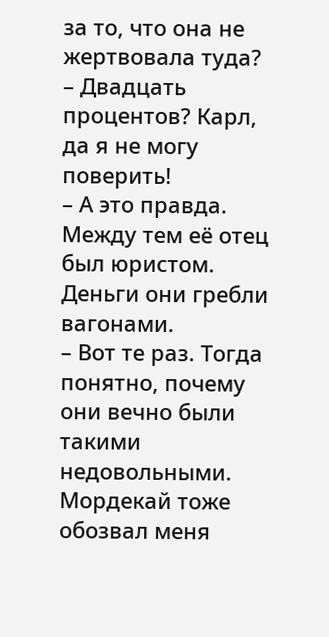за то, что она не жертвовала туда?
– Двадцать процентов? Карл, да я не могу поверить!
– А это правда. Между тем её отец был юристом. Деньги они гребли вагонами.
– Вот те раз. Тогда понятно, почему они вечно были такими недовольными.
Мордекай тоже обозвал меня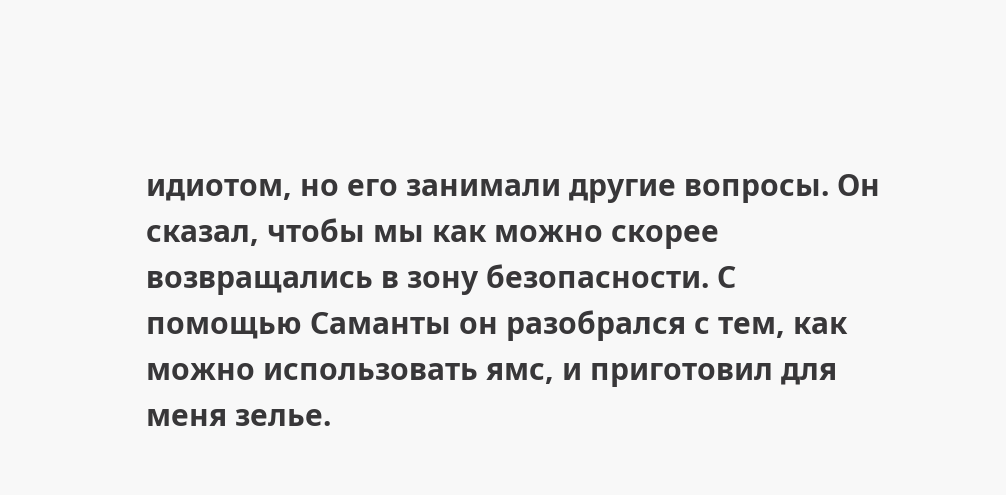идиотом, но его занимали другие вопросы. Он сказал, чтобы мы как можно скорее возвращались в зону безопасности. С помощью Саманты он разобрался с тем, как можно использовать ямс, и приготовил для меня зелье.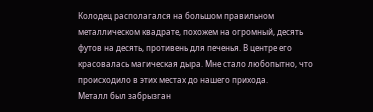Колодец располагался на большом правильном металлическом квадрате, похожем на огромный, десять футов на десять, противень для печенья. В центре его красовалась магическая дыра. Мне стало любопытно, что происходило в этих местах до нашего прихода.
Металл был забрызган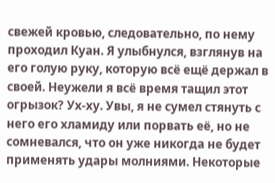свежей кровью, следовательно, по нему проходил Куан. Я улыбнулся, взглянув на его голую руку, которую всё ещё держал в своей. Неужели я всё время тащил этот огрызок? Ух-ху. Увы, я не сумел стянуть с него его хламиду или порвать её, но не сомневался, что он уже никогда не будет применять удары молниями. Некоторые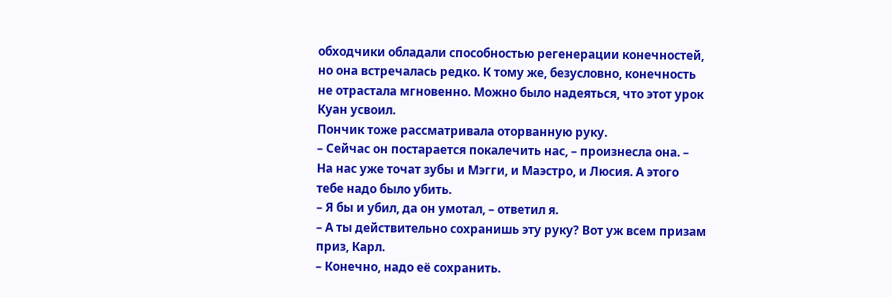обходчики обладали способностью регенерации конечностей, но она встречалась редко. К тому же, безусловно, конечность не отрастала мгновенно. Можно было надеяться, что этот урок Куан усвоил.
Пончик тоже рассматривала оторванную руку.
– Сейчас он постарается покалечить нас, – произнесла она. – На нас уже точат зубы и Мэгги, и Маэстро, и Люсия. А этого тебе надо было убить.
– Я бы и убил, да он умотал, – ответил я.
– А ты действительно сохранишь эту руку? Вот уж всем призам приз, Карл.
– Конечно, надо её сохранить.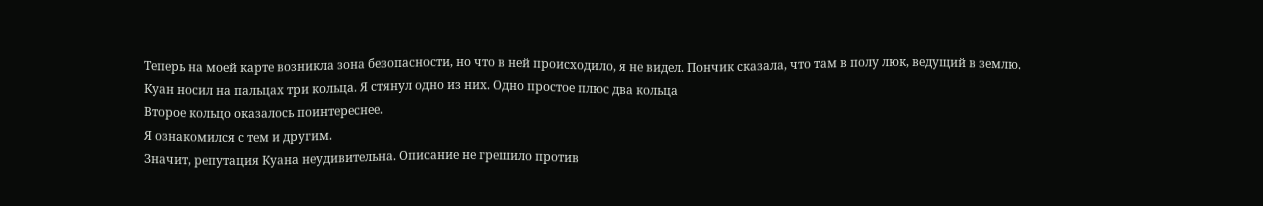Теперь на моей карте возникла зона безопасности, но что в ней происходило, я не видел. Пончик сказала, что там в полу люк, ведущий в землю.
Куан носил на пальцах три кольца. Я стянул одно из них. Одно простое плюс два кольца
Второе кольцо оказалось поинтереснее.
Я ознакомился с тем и другим.
Значит, репутация Куана неудивительна. Описание не грешило против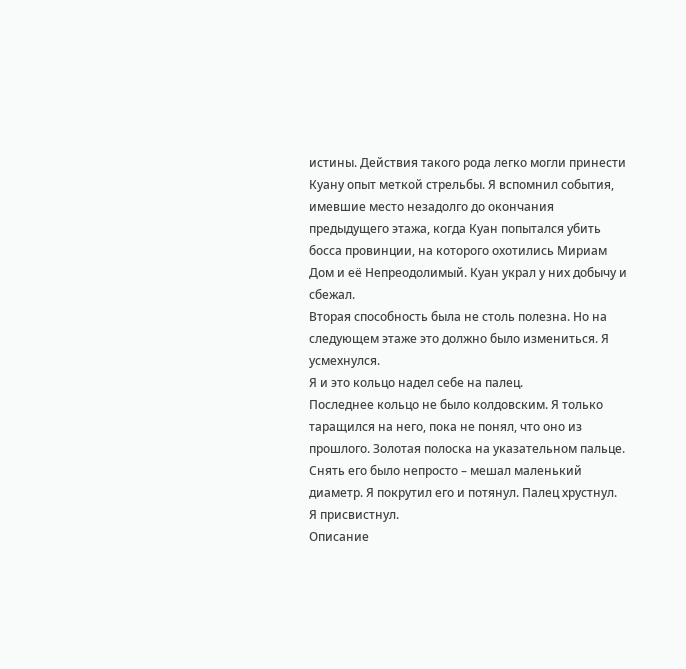истины. Действия такого рода легко могли принести Куану опыт меткой стрельбы. Я вспомнил события, имевшие место незадолго до окончания предыдущего этажа, когда Куан попытался убить босса провинции, на которого охотились Мириам Дом и её Непреодолимый. Куан украл у них добычу и сбежал.
Вторая способность была не столь полезна. Но на следующем этаже это должно было измениться. Я усмехнулся.
Я и это кольцо надел себе на палец.
Последнее кольцо не было колдовским. Я только таращился на него, пока не понял, что оно из прошлого. Золотая полоска на указательном пальце. Снять его было непросто – мешал маленький диаметр. Я покрутил его и потянул. Палец хрустнул. Я присвистнул.
Описание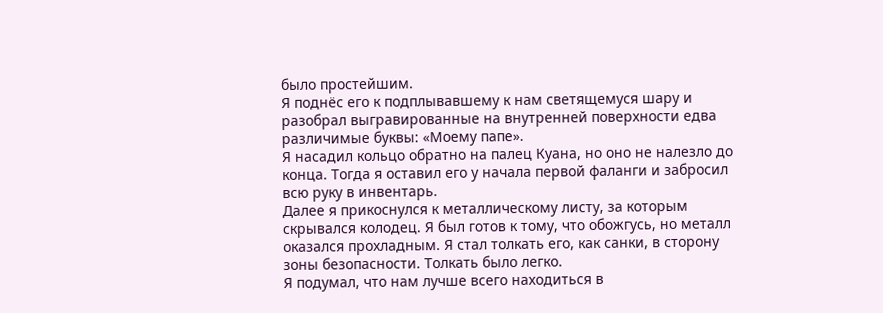было простейшим.
Я поднёс его к подплывавшему к нам светящемуся шару и разобрал выгравированные на внутренней поверхности едва различимые буквы: «Моему папе».
Я насадил кольцо обратно на палец Куана, но оно не налезло до конца. Тогда я оставил его у начала первой фаланги и забросил всю руку в инвентарь.
Далее я прикоснулся к металлическому листу, за которым скрывался колодец. Я был готов к тому, что обожгусь, но металл оказался прохладным. Я стал толкать его, как санки, в сторону зоны безопасности. Толкать было легко.
Я подумал, что нам лучше всего находиться в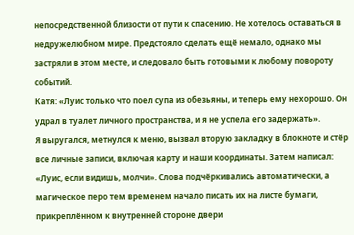непосредственной близости от пути к спасению. Не хотелось оставаться в недружелюбном мире. Предстояло сделать ещё немало, однако мы застряли в этом месте, и следовало быть готовыми к любому повороту событий.
Катя: «Луис только что поел супа из обезьяны, и теперь ему нехорошо. Он удрал в туалет личного пространства, и я не успела его задержать».
Я выругался, метнулся к меню, вызвал вторую закладку в блокноте и стёр все личные записи, включая карту и наши координаты. Затем написал: «Луис, если видишь, молчи». Слова подчёркивались автоматически, а магическое перо тем временем начало писать их на листе бумаги, прикреплённом к внутренней стороне двери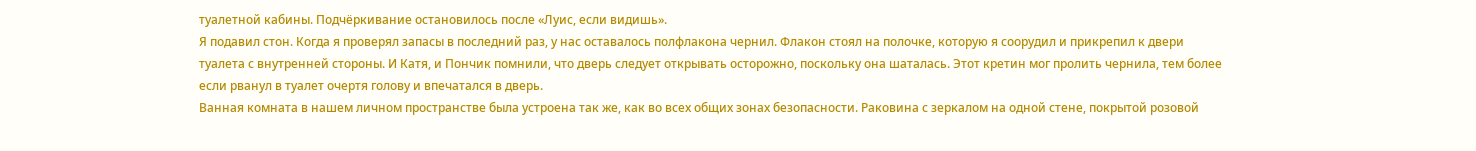туалетной кабины. Подчёркивание остановилось после «Луис, если видишь».
Я подавил стон. Когда я проверял запасы в последний раз, у нас оставалось полфлакона чернил. Флакон стоял на полочке, которую я соорудил и прикрепил к двери туалета с внутренней стороны. И Катя, и Пончик помнили, что дверь следует открывать осторожно, поскольку она шаталась. Этот кретин мог пролить чернила, тем более если рванул в туалет очертя голову и впечатался в дверь.
Ванная комната в нашем личном пространстве была устроена так же, как во всех общих зонах безопасности. Раковина с зеркалом на одной стене, покрытой розовой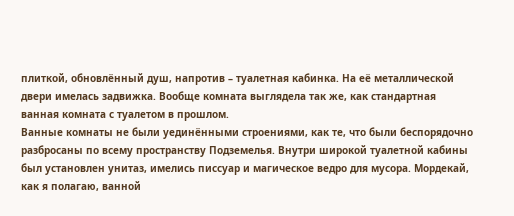плиткой, обновлённый душ, напротив – туалетная кабинка. На её металлической двери имелась задвижка. Вообще комната выглядела так же, как стандартная ванная комната с туалетом в прошлом.
Ванные комнаты не были уединёнными строениями, как те, что были беспорядочно разбросаны по всему пространству Подземелья. Внутри широкой туалетной кабины был установлен унитаз, имелись писсуар и магическое ведро для мусора. Мордекай, как я полагаю, ванной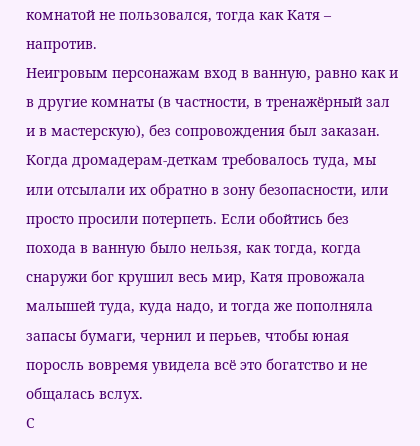комнатой не пользовался, тогда как Катя – напротив.
Неигровым персонажам вход в ванную, равно как и в другие комнаты (в частности, в тренажёрный зал и в мастерскую), без сопровождения был заказан. Когда дромадерам-деткам требовалось туда, мы или отсылали их обратно в зону безопасности, или просто просили потерпеть. Если обойтись без похода в ванную было нельзя, как тогда, когда снаружи бог крушил весь мир, Катя провожала малышей туда, куда надо, и тогда же пополняла запасы бумаги, чернил и перьев, чтобы юная поросль вовремя увидела всё это богатство и не общалась вслух.
С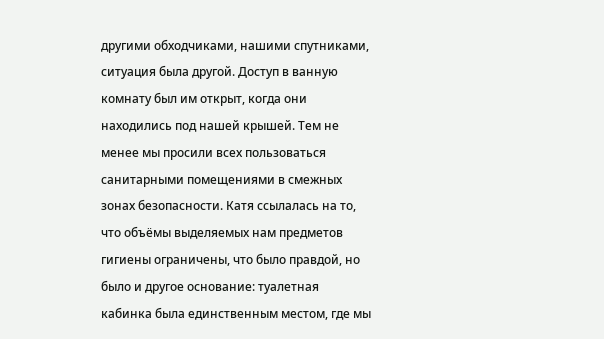другими обходчиками, нашими спутниками, ситуация была другой. Доступ в ванную комнату был им открыт, когда они находились под нашей крышей. Тем не менее мы просили всех пользоваться санитарными помещениями в смежных зонах безопасности. Катя ссылалась на то, что объёмы выделяемых нам предметов гигиены ограничены, что было правдой, но было и другое основание: туалетная кабинка была единственным местом, где мы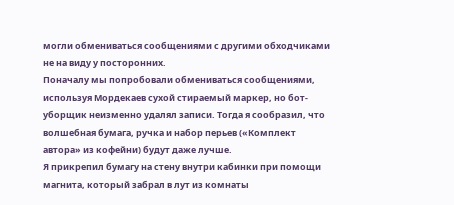могли обмениваться сообщениями с другими обходчиками не на виду у посторонних.
Поначалу мы попробовали обмениваться сообщениями, используя Мордекаев сухой стираемый маркер, но бот-уборщик неизменно удалял записи. Тогда я сообразил, что волшебная бумага, ручка и набор перьев («Комплект автора» из кофейни) будут даже лучше.
Я прикрепил бумагу на стену внутри кабинки при помощи магнита, который забрал в лут из комнаты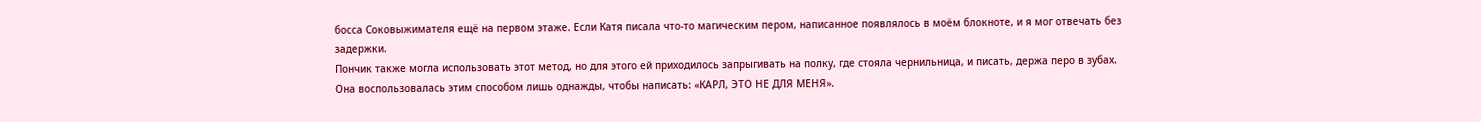босса Соковыжимателя ещё на первом этаже. Если Катя писала что-то магическим пером, написанное появлялось в моём блокноте, и я мог отвечать без задержки.
Пончик также могла использовать этот метод, но для этого ей приходилось запрыгивать на полку, где стояла чернильница, и писать, держа перо в зубах. Она воспользовалась этим способом лишь однажды, чтобы написать: «КАРЛ, ЭТО НЕ ДЛЯ МЕНЯ».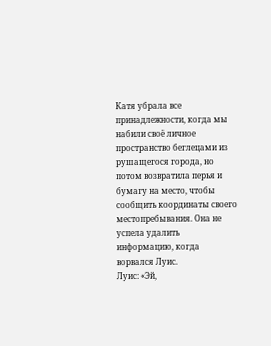Катя убрала все принадлежности, когда мы набили своё личное пространство беглецами из рушащегося города, но потом возвратила перья и бумагу на место, чтобы сообщить координаты своего местопребывания. Она не успела удалить информацию, когда ворвался Луис.
Луис: «Эй,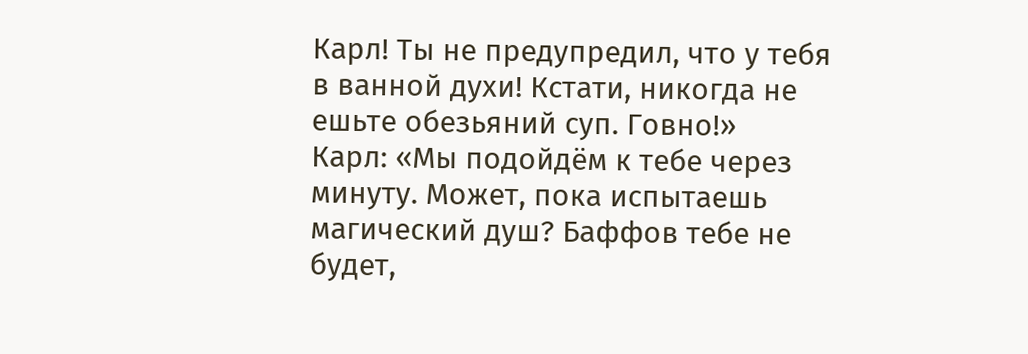Карл! Ты не предупредил, что у тебя в ванной духи! Кстати, никогда не ешьте обезьяний суп. Говно!»
Карл: «Мы подойдём к тебе через минуту. Может, пока испытаешь магический душ? Баффов тебе не будет,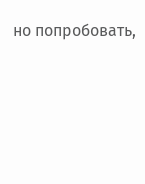но попробовать,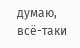думаю, всё-таки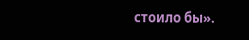стоило бы».